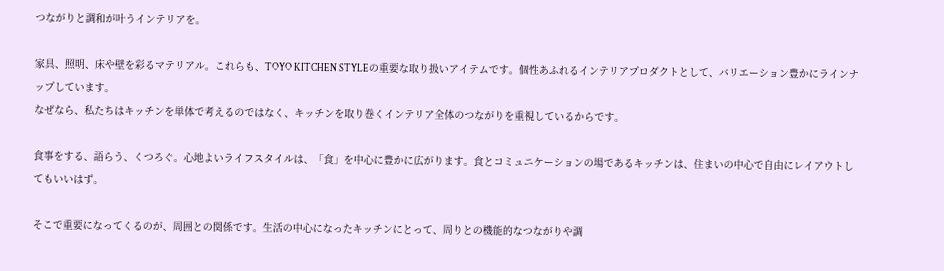つながりと調和が叶うインテリアを。

家具、照明、床や壁を彩るマテリアル。これらも、TOYO KITCHEN STYLEの重要な取り扱いアイテムです。個性あふれるインテリアプロダクトとして、バリエーション豊かにラインナップしています。
なぜなら、私たちはキッチンを単体で考えるのではなく、キッチンを取り巻くインテリア全体のつながりを重視しているからです。

食事をする、語らう、くつろぐ。心地よいライフスタイルは、「食」を中心に豊かに広がります。食とコミュニケーションの場であるキッチンは、住まいの中心で自由にレイアウトしてもいいはず。

そこで重要になってくるのが、周囲との関係です。生活の中心になったキッチンにとって、周りとの機能的なつながりや調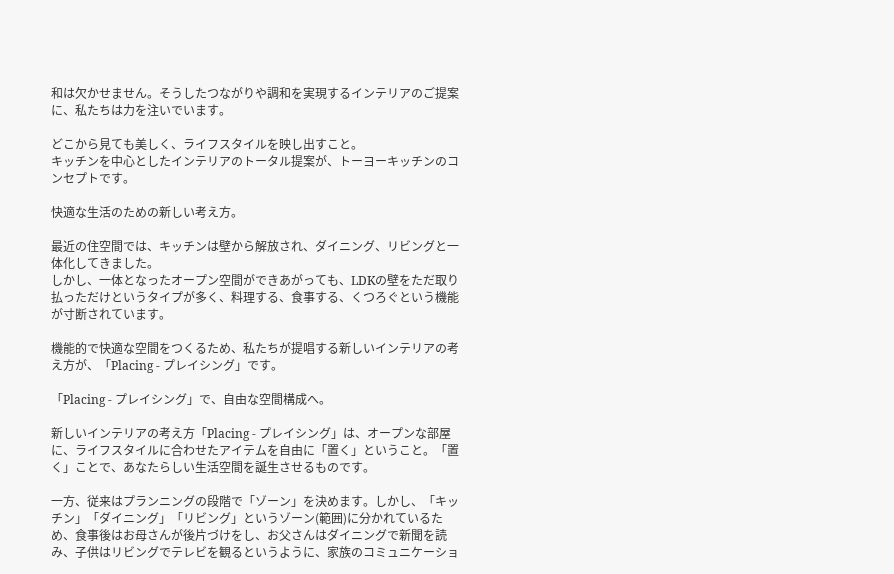和は欠かせません。そうしたつながりや調和を実現するインテリアのご提案に、私たちは力を注いでいます。

どこから見ても美しく、ライフスタイルを映し出すこと。
キッチンを中心としたインテリアのトータル提案が、トーヨーキッチンのコンセプトです。

快適な生活のための新しい考え方。

最近の住空間では、キッチンは壁から解放され、ダイニング、リビングと一体化してきました。
しかし、一体となったオープン空間ができあがっても、LDKの壁をただ取り払っただけというタイプが多く、料理する、食事する、くつろぐという機能が寸断されています。

機能的で快適な空間をつくるため、私たちが提唱する新しいインテリアの考え方が、「Placing - プレイシング」です。

「Placing - プレイシング」で、自由な空間構成へ。

新しいインテリアの考え方「Placing - プレイシング」は、オープンな部屋に、ライフスタイルに合わせたアイテムを自由に「置く」ということ。「置く」ことで、あなたらしい生活空間を誕生させるものです。

一方、従来はプランニングの段階で「ゾーン」を決めます。しかし、「キッチン」「ダイニング」「リビング」というゾーン(範囲)に分かれているため、食事後はお母さんが後片づけをし、お父さんはダイニングで新聞を読み、子供はリビングでテレビを観るというように、家族のコミュニケーショ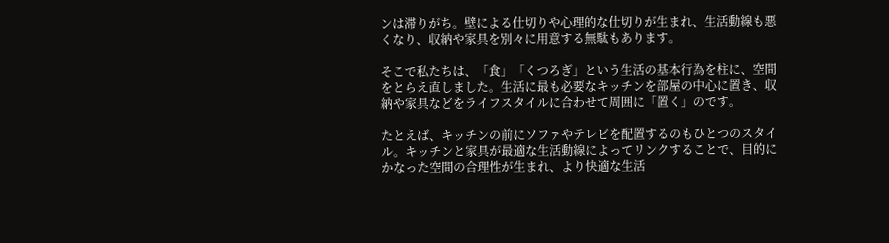ンは滞りがち。壁による仕切りや心理的な仕切りが生まれ、生活動線も悪くなり、収納や家具を別々に用意する無駄もあります。

そこで私たちは、「食」「くつろぎ」という生活の基本行為を柱に、空間をとらえ直しました。生活に最も必要なキッチンを部屋の中心に置き、収納や家具などをライフスタイルに合わせて周囲に「置く」のです。

たとえば、キッチンの前にソファやテレビを配置するのもひとつのスタイル。キッチンと家具が最適な生活動線によってリンクすることで、目的にかなった空間の合理性が生まれ、より快適な生活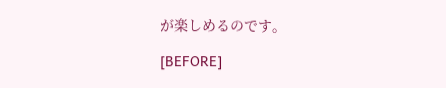が楽しめるのです。

[BEFORE]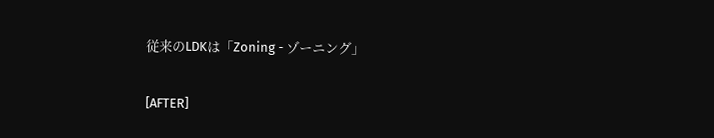従来のLDKは「Zoning - ゾーニング」

[AFTER]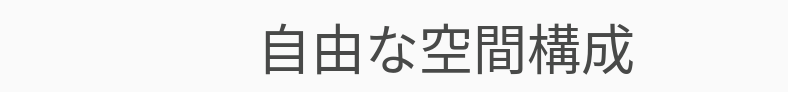自由な空間構成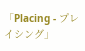「Placing - プレイシング」